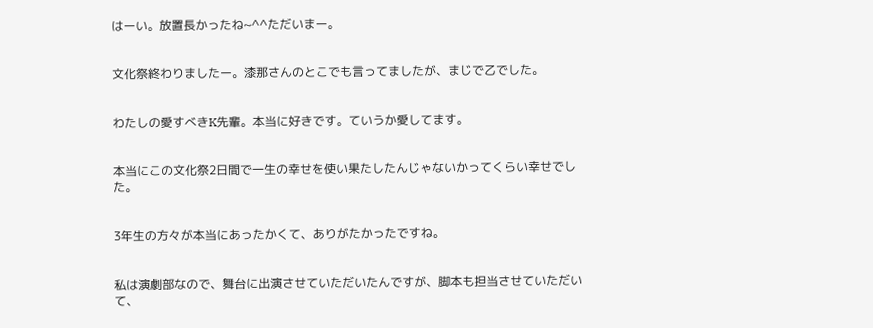はーい。放置長かったね~^^ただいまー。


文化祭終わりましたー。漆那さんのとこでも言ってましたが、まじで乙でした。


わたしの愛すべきK先輩。本当に好きです。ていうか愛してます。


本当にこの文化祭2日間で一生の幸せを使い果たしたんじゃないかってくらい幸せでした。


3年生の方々が本当にあったかくて、ありがたかったですね。


私は演劇部なので、舞台に出演させていただいたんですが、脚本も担当させていただいて、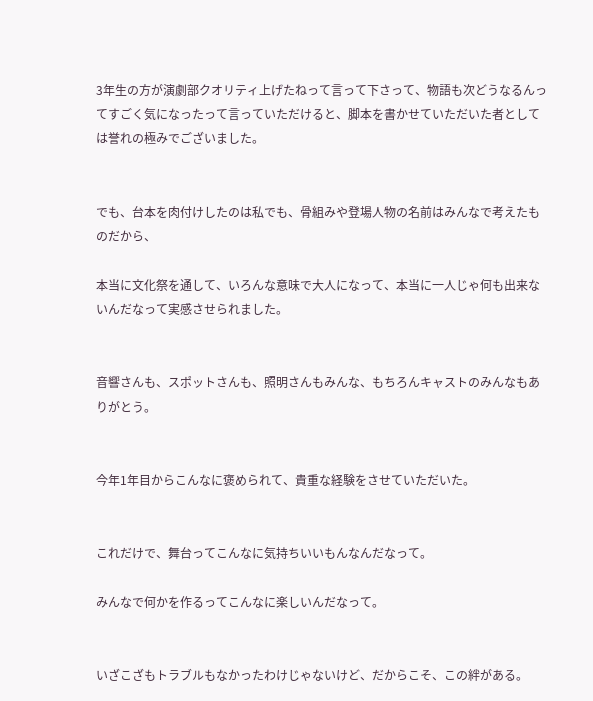3年生の方が演劇部クオリティ上げたねって言って下さって、物語も次どうなるんってすごく気になったって言っていただけると、脚本を書かせていただいた者としては誉れの極みでございました。


でも、台本を肉付けしたのは私でも、骨組みや登場人物の名前はみんなで考えたものだから、

本当に文化祭を通して、いろんな意味で大人になって、本当に一人じゃ何も出来ないんだなって実感させられました。


音響さんも、スポットさんも、照明さんもみんな、もちろんキャストのみんなもありがとう。


今年1年目からこんなに褒められて、貴重な経験をさせていただいた。


これだけで、舞台ってこんなに気持ちいいもんなんだなって。

みんなで何かを作るってこんなに楽しいんだなって。


いざこざもトラブルもなかったわけじゃないけど、だからこそ、この絆がある。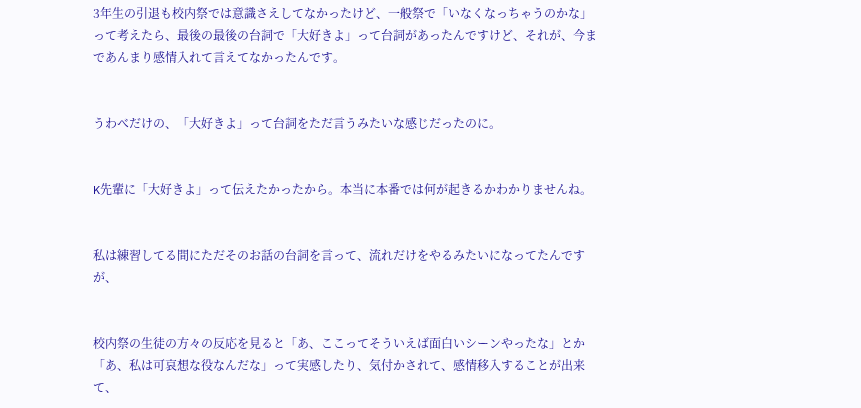3年生の引退も校内祭では意識さえしてなかったけど、一般祭で「いなくなっちゃうのかな」って考えたら、最後の最後の台詞で「大好きよ」って台詞があったんですけど、それが、今まであんまり感情入れて言えてなかったんです。


うわべだけの、「大好きよ」って台詞をただ言うみたいな感じだったのに。


K先輩に「大好きよ」って伝えたかったから。本当に本番では何が起きるかわかりませんね。


私は練習してる間にただそのお話の台詞を言って、流れだけをやるみたいになってたんですが、


校内祭の生徒の方々の反応を見ると「あ、ここってそういえば面白いシーンやったな」とか「あ、私は可哀想な役なんだな」って実感したり、気付かされて、感情移入することが出来て、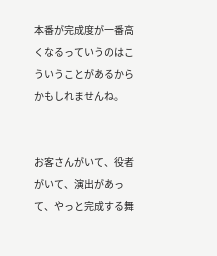本番が完成度が一番高くなるっていうのはこういうことがあるからかもしれませんね。


お客さんがいて、役者がいて、演出があって、やっと完成する舞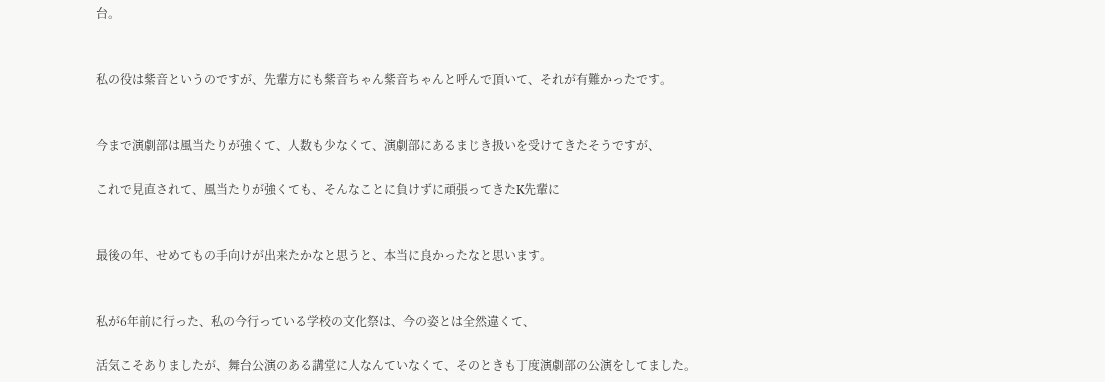台。


私の役は紫音というのですが、先輩方にも紫音ちゃん紫音ちゃんと呼んで頂いて、それが有難かったです。


今まで演劇部は風当たりが強くて、人数も少なくて、演劇部にあるまじき扱いを受けてきたそうですが、

これで見直されて、風当たりが強くても、そんなことに負けずに頑張ってきたK先輩に


最後の年、せめてもの手向けが出来たかなと思うと、本当に良かったなと思います。


私が6年前に行った、私の今行っている学校の文化祭は、今の姿とは全然違くて、

活気こそありましたが、舞台公演のある講堂に人なんていなくて、そのときも丁度演劇部の公演をしてました。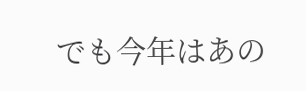でも今年はあの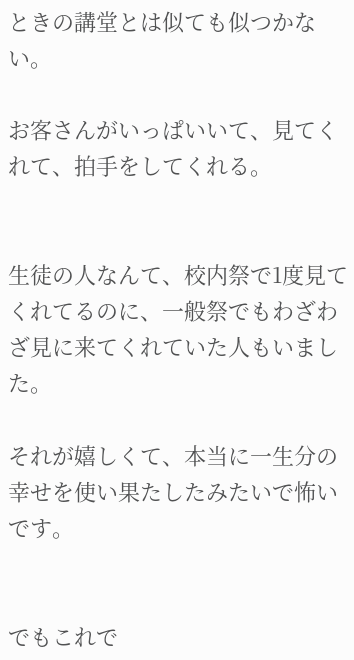ときの講堂とは似ても似つかない。

お客さんがいっぱいいて、見てくれて、拍手をしてくれる。


生徒の人なんて、校内祭で1度見てくれてるのに、一般祭でもわざわざ見に来てくれていた人もいました。

それが嬉しくて、本当に一生分の幸せを使い果たしたみたいで怖いです。


でもこれで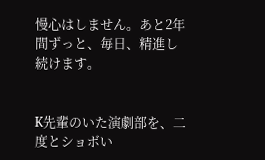慢心はしません。あと2年間ずっと、毎日、精進し続けます。


K先輩のいた演劇部を、二度とショボい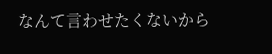なんて言わせたくないから